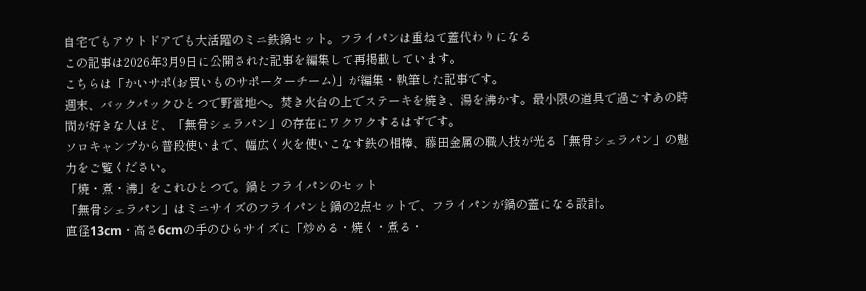自宅でもアウトドアでも大活躍のミニ鉄鍋セット。フライパンは重ねて蓋代わりになる
この記事は2026年3月9日に公開された記事を編集して再掲載しています。
こちらは「かいサポ(お買いものサポーターチーム)」が編集・執筆した記事です。
週末、バックパックひとつで野営地へ。焚き火台の上でステーキを焼き、湯を沸かす。最小限の道具で過ごすあの時間が好きな人ほど、「無骨シェラパン」の存在にワクワクするはずです。
ソロキャンプから普段使いまで、幅広く火を使いこなす鉄の相棒、藤田金属の職人技が光る「無骨シェラパン」の魅力をご覧ください。
「焼・煮・沸」をこれひとつで。鍋とフライパンのセット
「無骨シェラパン」はミニサイズのフライパンと鍋の2点セットで、フライパンが鍋の蓋になる設計。
直径13cm・高さ6cmの手のひらサイズに「炒める・焼く・煮る・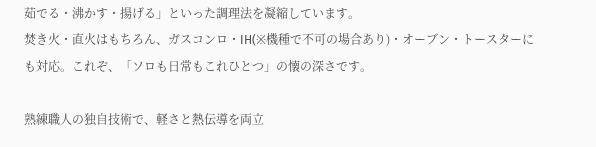茹でる・沸かす・揚げる」といった調理法を凝縮しています。
焚き火・直火はもちろん、ガスコンロ・IH(※機種で不可の場合あり)・オーブン・トースターにも対応。これぞ、「ソロも日常もこれひとつ」の懐の深さです。

熟練職人の独自技術で、軽さと熱伝導を両立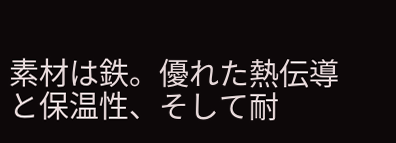素材は鉄。優れた熱伝導と保温性、そして耐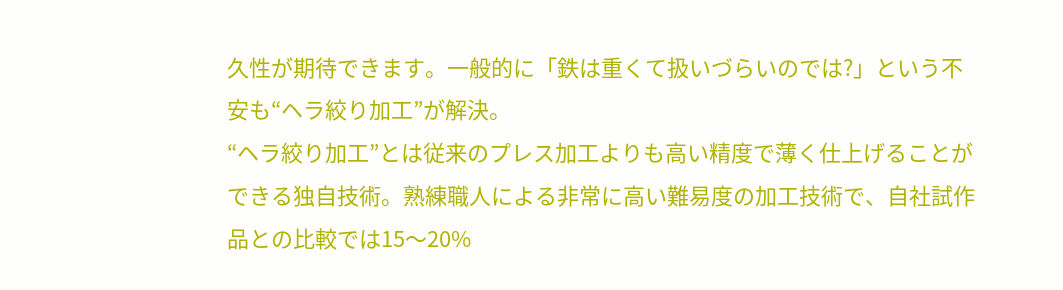久性が期待できます。一般的に「鉄は重くて扱いづらいのでは?」という不安も“ヘラ絞り加工”が解決。
“ヘラ絞り加工”とは従来のプレス加工よりも高い精度で薄く仕上げることができる独自技術。熟練職人による非常に高い難易度の加工技術で、自社試作品との比較では15〜20%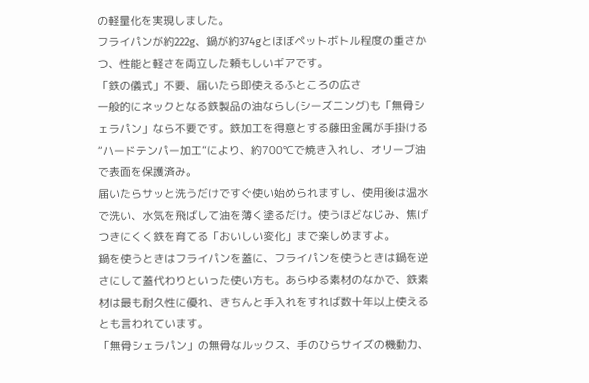の軽量化を実現しました。
フライパンが約222g、鍋が約374gとほぼペットボトル程度の重さかつ、性能と軽さを両立した頼もしいギアです。
「鉄の儀式」不要、届いたら即使えるふところの広さ
一般的にネックとなる鉄製品の油ならし(シーズニング)も「無骨シェラパン」なら不要です。鉄加工を得意とする藤田金属が手掛ける“ハードテンパー加工”により、約700℃で焼き入れし、オリーブ油で表面を保護済み。
届いたらサッと洗うだけですぐ使い始められますし、使用後は温水で洗い、水気を飛ばして油を薄く塗るだけ。使うほどなじみ、焦げつきにくく鉄を育てる「おいしい変化」まで楽しめますよ。
鍋を使うときはフライパンを蓋に、フライパンを使うときは鍋を逆さにして蓋代わりといった使い方も。あらゆる素材のなかで、鉄素材は最も耐久性に優れ、きちんと手入れをすれば数十年以上使えるとも言われています。
「無骨シェラパン」の無骨なルックス、手のひらサイズの機動力、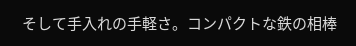そして手入れの手軽さ。コンパクトな鉄の相棒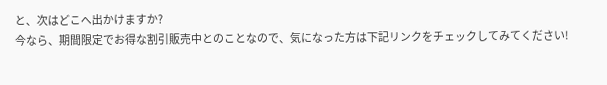と、次はどこへ出かけますか?
今なら、期間限定でお得な割引販売中とのことなので、気になった方は下記リンクをチェックしてみてください!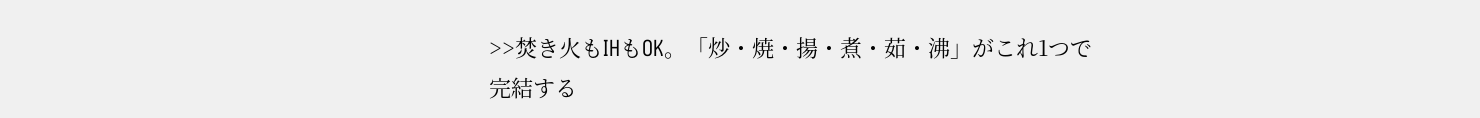>>焚き火もIHもOK。「炒・焼・揚・煮・茹・沸」がこれ1つで完結する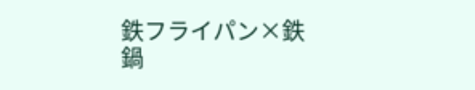鉄フライパン×鉄鍋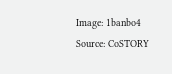Image: 1banbo4
Source: CoSTORY